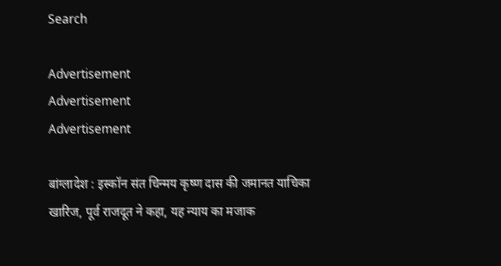Search

Advertisement
Advertisement
Advertisement

बांग्लादेश : इस्कॉन संत चिन्मय कृष्ण दास की जमानत याचिका खारिज, पूर्व राजदूत ने कहा, यह न्याय का मजाक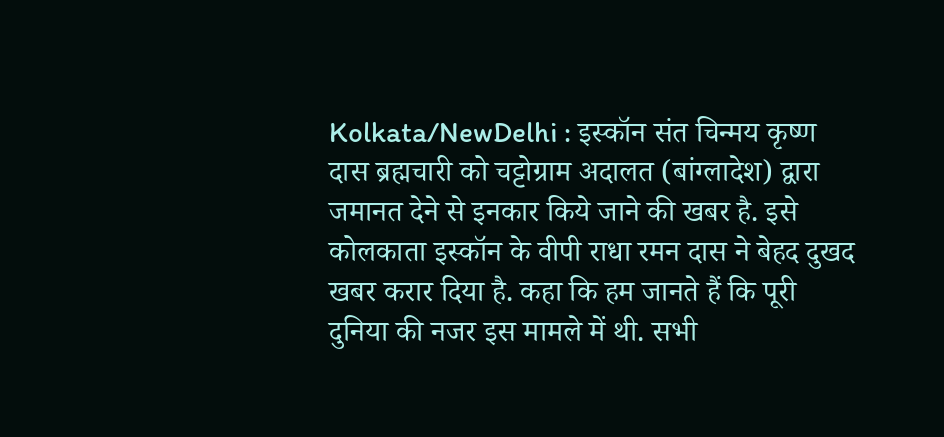Kolkata/NewDelhi : इस्कॉन संत चिन्मय कृष्ण दास ब्रह्मचारी को चट्टोग्राम अदालत (बांग्लादेश) द्वारा जमानत देने से इनकार किये जाने की खबर है. इसे कोलकाता इस्कॉन के वीपी राधा रमन दास ने बेहद दुखद खबर करार दिया है. कहा कि हम जानते हैं कि पूरी दुनिया की नजर इस मामले में थी. सभी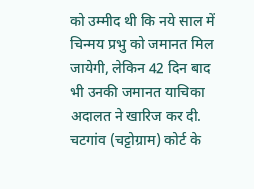को उम्मीद थी कि नये साल में चिन्मय प्रभु को जमानत मिल जायेगी, लेकिन 42 दिन बाद भी उनकी जमानत याचिका अदालत ने खारिज कर दी. चटगांव (चट्टोग्राम) कोर्ट के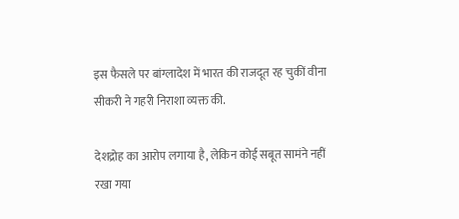इस फैसले पर बांग्लादेश में भारत की राजदूत रह चुकीं वीना सीकरी ने गहरी निराशा व्यक्त की.

देशद्रोह का आरोप लगाया है, लेकिन कोई सबूत सामंने नहीं रखा गया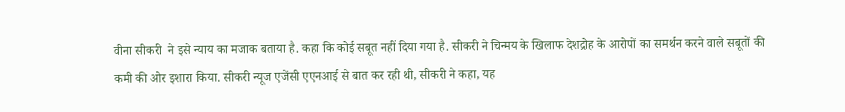वीना सीकरी  ने इसे न्याय का मजाक बताया है. कहा कि कोई सबूत नहीं दिया गया है. सीकरी ने चिन्मय के खिलाफ देशद्रोह के आरोपों का समर्थन करने वाले सबूतों की कमी की ओर इशारा किया. सीकरी न्यूज एजेंसी एएनआई से बात कर रही थी, सीकरी ने कहा, यह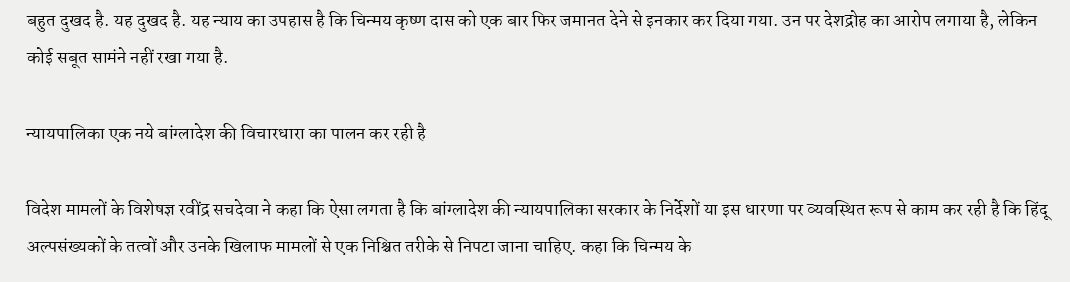बहुत दुखद है. यह दुखद है. यह न्याय का उपहास है कि चिन्मय कृष्ण दास को एक बार फिर जमानत देने से इनकार कर दिया गया. उन पर देशद्रोह का आरोप लगाया है, लेकिन कोई सबूत सामंने नहीं रखा गया है.

न्यायपालिका एक नये बांग्लादेश की विचारधारा का पालन कर रही है

विदेश मामलों के विशेषज्ञ रवींद्र सचदेवा ने कहा कि ऐसा लगता है कि बांग्लादेश की न्यायपालिका सरकार के निर्देशों या इस धारणा पर व्यवस्थित रूप से काम कर रही है कि हिंदू अल्पसंख्यकों के तत्वों और उनके खिलाफ मामलों से एक निश्चित तरीके से निपटा जाना चाहिए. कहा कि चिन्मय के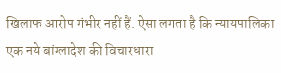खिलाफ आरोप गंभीर नहीं हैं. ऐसा लगता है कि न्यायपालिका एक नये बांग्लादेश की विचारधारा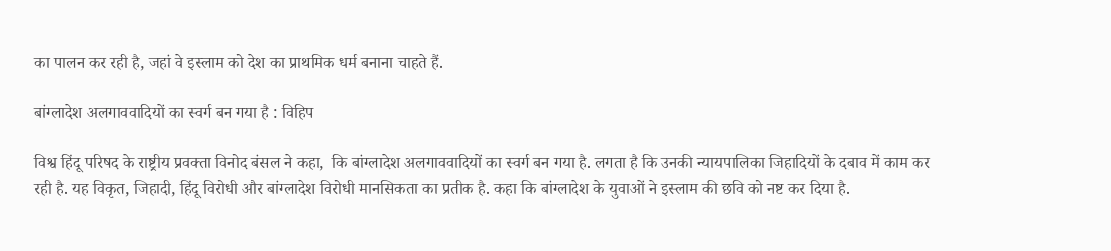का पालन कर रही है, जहां वे इस्लाम को देश का प्राथमिक धर्म बनाना चाहते हैं.

बांग्लादेश अलगाववादियों का स्वर्ग बन गया है : विहिप

विश्व हिंदू परिषद के राष्ट्रीय प्रवक्ता विनोद बंसल ने कहा,  कि बांग्लादेश अलगाववादियों का स्वर्ग बन गया है. लगता है कि उनकी न्यायपालिका जिहादियों के दबाव में काम कर रही है. यह विकृत, जिहादी, हिंदू विरोधी और बांग्लादेश विरोधी मानसिकता का प्रतीक है. कहा कि बांग्लादेश के युवाओं ने इस्लाम की छवि को नष्ट कर दिया है.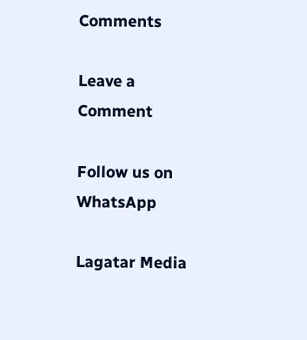Comments

Leave a Comment

Follow us on WhatsApp

Lagatar Media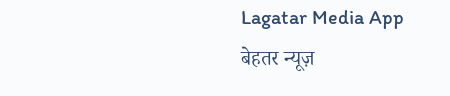Lagatar Media App
बेहतर न्यूज़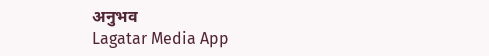अनुभव
Lagatar Media App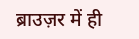ब्राउज़र में ही